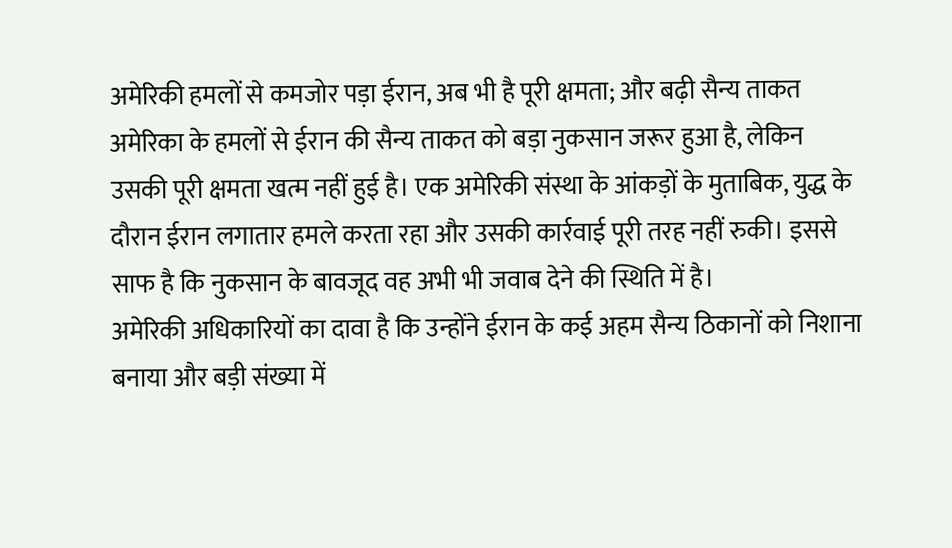अमेरिकी हमलों से कमजोर पड़ा ईरान, अब भी है पूरी क्षमता; और बढ़ी सैन्य ताकत
अमेरिका के हमलों से ईरान की सैन्य ताकत को बड़ा नुकसान जरूर हुआ है, लेकिन उसकी पूरी क्षमता खत्म नहीं हुई है। एक अमेरिकी संस्था के आंकड़ों के मुताबिक, युद्ध के दौरान ईरान लगातार हमले करता रहा और उसकी कार्रवाई पूरी तरह नहीं रुकी। इससे साफ है कि नुकसान के बावजूद वह अभी भी जवाब देने की स्थिति में है।
अमेरिकी अधिकारियों का दावा है कि उन्होंने ईरान के कई अहम सैन्य ठिकानों को निशाना बनाया और बड़ी संख्या में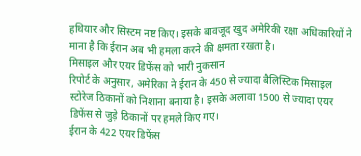हथियार और सिस्टम नष्ट किए। इसके बावजूद खुद अमेरिकी रक्षा अधिकारियों ने माना है कि ईरान अब भी हमला करने की क्षमता रखता है।
मिसाइल और एयर डिफेंस को भारी नुकसान
रिपोर्ट के अनुसार, अमेरिका ने ईरान के 450 से ज्यादा बैलिस्टिक मिसाइल स्टोरेज ठिकानों को निशाना बनाया है। इसके अलावा 1500 से ज्यादा एयर डिफेंस से जुड़े ठिकानों पर हमले किए गए।
ईरान के 422 एयर डिफेंस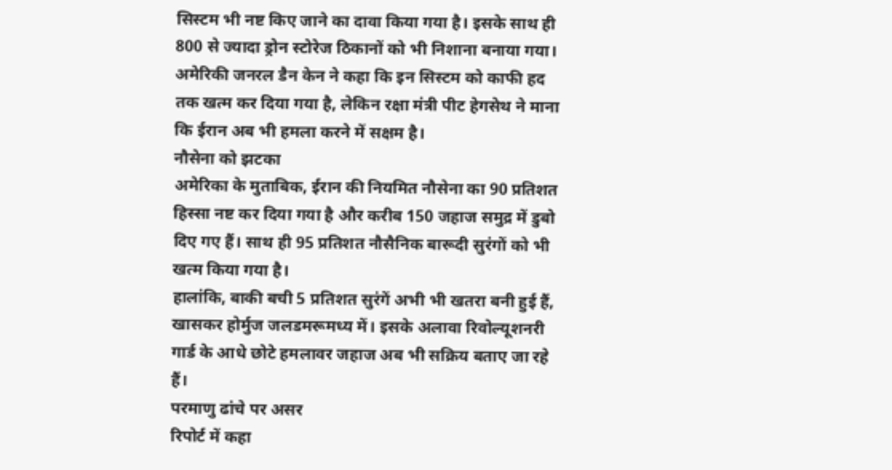सिस्टम भी नष्ट किए जाने का दावा किया गया है। इसके साथ ही 800 से ज्यादा ड्रोन स्टोरेज ठिकानों को भी निशाना बनाया गया। अमेरिकी जनरल डैन केन ने कहा कि इन सिस्टम को काफी हद तक खत्म कर दिया गया है, लेकिन रक्षा मंत्री पीट हेगसेथ ने माना कि ईरान अब भी हमला करने में सक्षम है।
नौसेना को झटका
अमेरिका के मुताबिक, ईरान की नियमित नौसेना का 90 प्रतिशत हिस्सा नष्ट कर दिया गया है और करीब 150 जहाज समुद्र में डुबो दिए गए हैं। साथ ही 95 प्रतिशत नौसैनिक बारूदी सुरंगों को भी खत्म किया गया है।
हालांकि, बाकी बची 5 प्रतिशत सुरंगें अभी भी खतरा बनी हुई हैं, खासकर होर्मुज जलडमरूमध्य में। इसके अलावा रिवोल्यूशनरी गार्ड के आधे छोटे हमलावर जहाज अब भी सक्रिय बताए जा रहे हैं।
परमाणु ढांचे पर असर
रिपोर्ट में कहा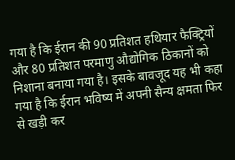गया है कि ईरान की 90 प्रतिशत हथियार फैक्ट्रियों और 80 प्रतिशत परमाणु औद्योगिक ठिकानों को निशाना बनाया गया है। इसके बावजूद यह भी कहा गया है कि ईरान भविष्य में अपनी सैन्य क्षमता फिर से खड़ी कर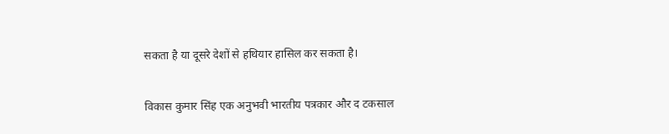सकता है या दूसरे देशों से हथियार हासिल कर सकता है।

विकास कुमार सिंह एक अनुभवी भारतीय पत्रकार और द टकसाल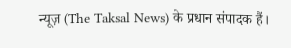न्यूज़ (The Taksal News) के प्रधान संपादक हैं।